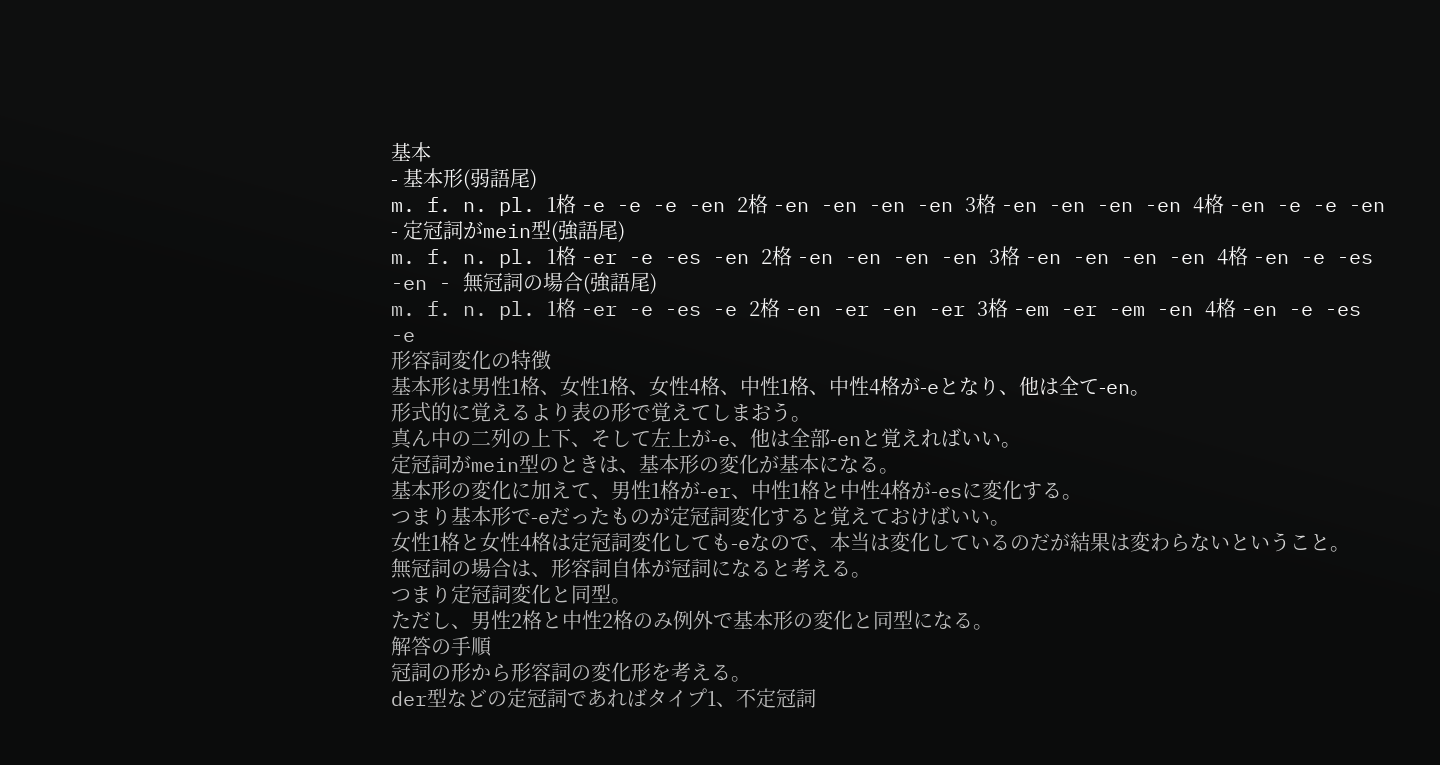基本
- 基本形(弱語尾)
m. f. n. pl. 1格 -e -e -e -en 2格 -en -en -en -en 3格 -en -en -en -en 4格 -en -e -e -en - 定冠詞がmein型(強語尾)
m. f. n. pl. 1格 -er -e -es -en 2格 -en -en -en -en 3格 -en -en -en -en 4格 -en -e -es -en - 無冠詞の場合(強語尾)
m. f. n. pl. 1格 -er -e -es -e 2格 -en -er -en -er 3格 -em -er -em -en 4格 -en -e -es -e
形容詞変化の特徴
基本形は男性1格、女性1格、女性4格、中性1格、中性4格が-eとなり、他は全て-en。
形式的に覚えるより表の形で覚えてしまおう。
真ん中の二列の上下、そして左上が-e、他は全部-enと覚えればいい。
定冠詞がmein型のときは、基本形の変化が基本になる。
基本形の変化に加えて、男性1格が-er、中性1格と中性4格が-esに変化する。
つまり基本形で-eだったものが定冠詞変化すると覚えておけばいい。
女性1格と女性4格は定冠詞変化しても-eなので、本当は変化しているのだが結果は変わらないということ。
無冠詞の場合は、形容詞自体が冠詞になると考える。
つまり定冠詞変化と同型。
ただし、男性2格と中性2格のみ例外で基本形の変化と同型になる。
解答の手順
冠詞の形から形容詞の変化形を考える。
der型などの定冠詞であればタイプ1、不定冠詞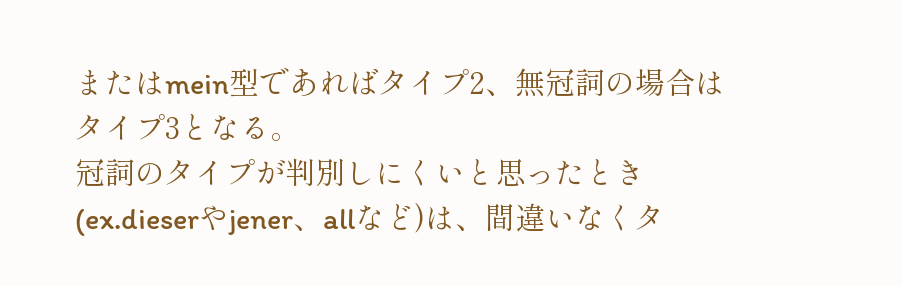またはmein型であればタイプ2、無冠詞の場合はタイプ3となる。
冠詞のタイプが判別しにくいと思ったとき(ex.dieserやjener、allなど)は、間違いなくタ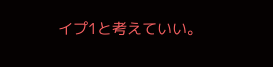イプ1と考えていい。